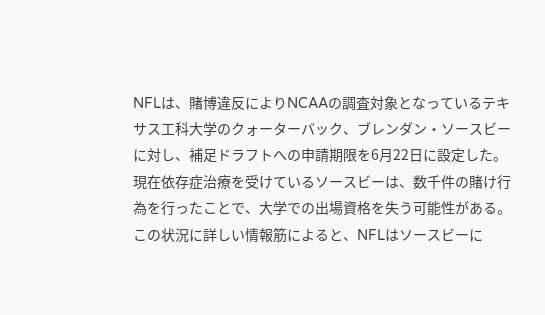NFLは、賭博違反によりNCAAの調査対象となっているテキサス工科大学のクォーターバック、ブレンダン・ソースビーに対し、補足ドラフトへの申請期限を6月22日に設定した。現在依存症治療を受けているソースビーは、数千件の賭け行為を行ったことで、大学での出場資格を失う可能性がある。
この状況に詳しい情報筋によると、NFLはソースビーに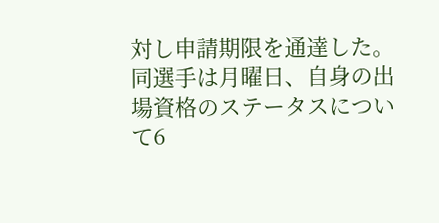対し申請期限を通達した。同選手は月曜日、自身の出場資格のステータスについて6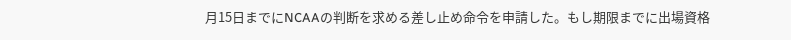月15日までにNCAAの判断を求める差し止め命令を申請した。もし期限までに出場資格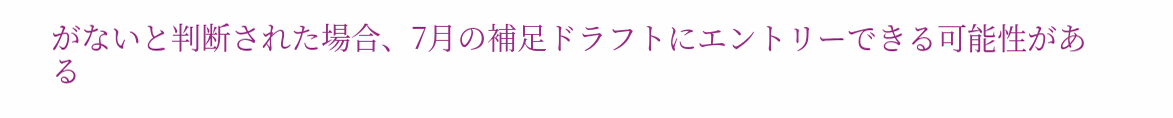がないと判断された場合、7月の補足ドラフトにエントリーできる可能性がある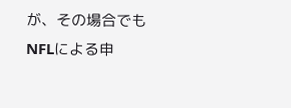が、その場合でもNFLによる申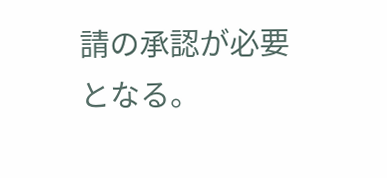請の承認が必要となる。